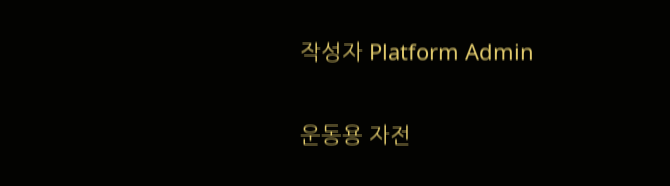작성자 Platform Admin

운동용 자전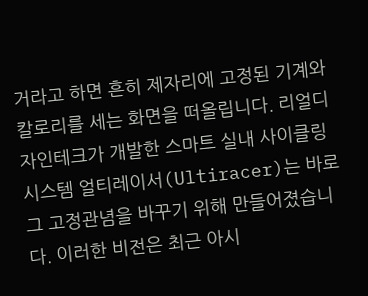거라고 하면 흔히 제자리에 고정된 기계와 칼로리를 세는 화면을 떠올립니다. 리얼디자인테크가 개발한 스마트 실내 사이클링 시스템 얼티레이서(Ultiracer)는 바로 그 고정관념을 바꾸기 위해 만들어졌습니다. 이러한 비전은 최근 아시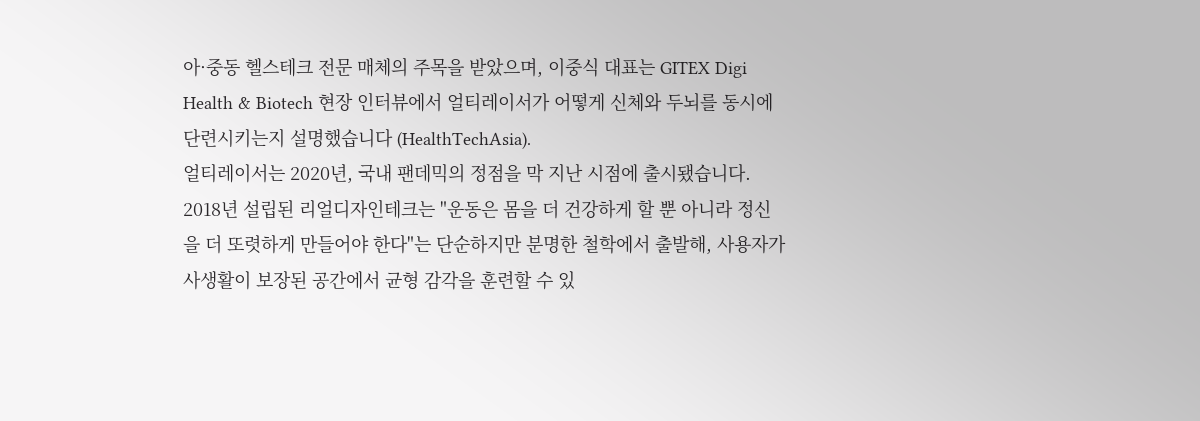아·중동 헬스테크 전문 매체의 주목을 받았으며, 이중식 대표는 GITEX Digi Health & Biotech 현장 인터뷰에서 얼티레이서가 어떻게 신체와 두뇌를 동시에 단련시키는지 설명했습니다 (HealthTechAsia).
얼티레이서는 2020년, 국내 팬데믹의 정점을 막 지난 시점에 출시됐습니다. 2018년 설립된 리얼디자인테크는 "운동은 몸을 더 건강하게 할 뿐 아니라 정신을 더 또렷하게 만들어야 한다"는 단순하지만 분명한 철학에서 출발해, 사용자가 사생활이 보장된 공간에서 균형 감각을 훈련할 수 있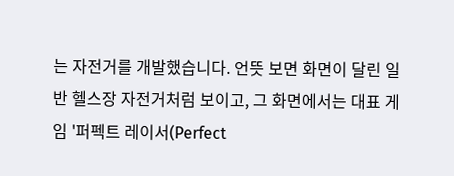는 자전거를 개발했습니다. 언뜻 보면 화면이 달린 일반 헬스장 자전거처럼 보이고, 그 화면에서는 대표 게임 '퍼펙트 레이서(Perfect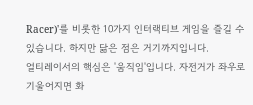Racer)'를 비롯한 10가지 인터랙티브 게임을 즐길 수 있습니다. 하지만 닮은 점은 거기까지입니다.
얼티레이서의 핵심은 '움직임'입니다. 자전거가 좌우로 기울어지면 화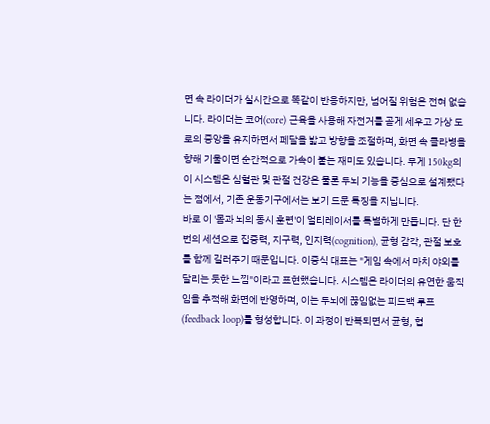면 속 라이더가 실시간으로 똑같이 반응하지만, 넘어질 위험은 전혀 없습니다. 라이더는 코어(core) 근육을 사용해 자전거를 곧게 세우고 가상 도로의 중앙을 유지하면서 페달을 밟고 방향을 조절하며, 화면 속 콜라병을 향해 기울이면 순간적으로 가속이 붙는 재미도 있습니다. 무게 150kg의 이 시스템은 심혈관 및 관절 건강은 물론 두뇌 기능을 중심으로 설계됐다는 점에서, 기존 운동기구에서는 보기 드문 특징을 지닙니다.
바로 이 '몸과 뇌의 동시 훈련'이 얼티레이서를 특별하게 만듭니다. 단 한 번의 세션으로 집중력, 지구력, 인지력(cognition), 균형 감각, 관절 보호를 함께 길러주기 때문입니다. 이중식 대표는 "게임 속에서 마치 야외를 달리는 듯한 느낌"이라고 표현했습니다. 시스템은 라이더의 유연한 움직임을 추적해 화면에 반영하며, 이는 두뇌에 끊임없는 피드백 루프(feedback loop)를 형성합니다. 이 과정이 반복되면서 균형, 협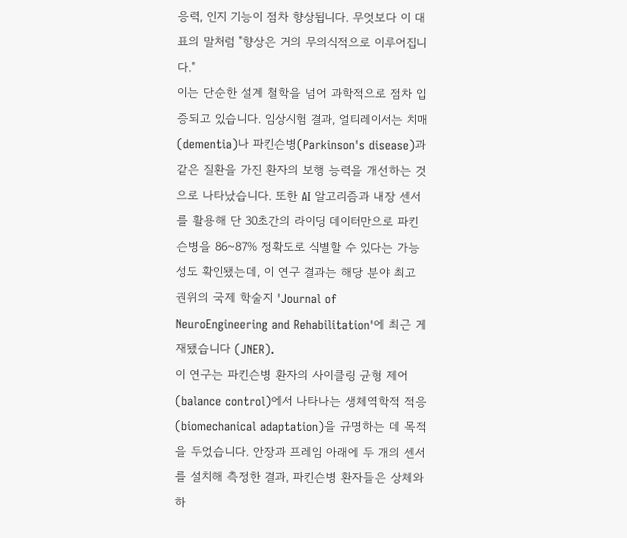응력, 인지 기능이 점차 향상됩니다. 무엇보다 이 대표의 말처럼 "향상은 거의 무의식적으로 이루어집니다."
이는 단순한 설계 철학을 넘어 과학적으로 점차 입증되고 있습니다. 임상시험 결과, 얼티레이서는 치매(dementia)나 파킨슨병(Parkinson's disease)과 같은 질환을 가진 환자의 보행 능력을 개선하는 것으로 나타났습니다. 또한 AI 알고리즘과 내장 센서를 활용해 단 30초간의 라이딩 데이터만으로 파킨슨병을 86~87% 정확도로 식별할 수 있다는 가능성도 확인됐는데, 이 연구 결과는 해당 분야 최고 권위의 국제 학술지 'Journal of NeuroEngineering and Rehabilitation'에 최근 게재됐습니다 (JNER).
이 연구는 파킨슨병 환자의 사이클링 균형 제어(balance control)에서 나타나는 생체역학적 적응(biomechanical adaptation)을 규명하는 데 목적을 두었습니다. 안장과 프레임 아래에 두 개의 센서를 설치해 측정한 결과, 파킨슨병 환자들은 상체와 하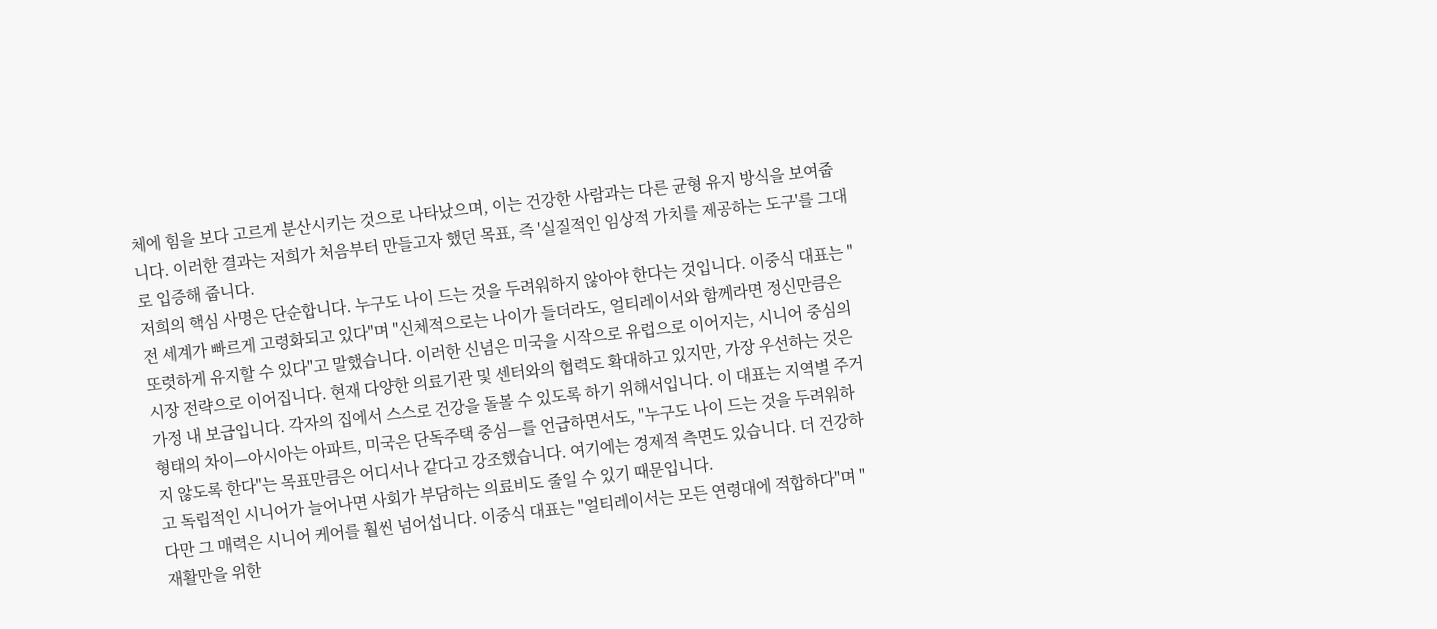체에 힘을 보다 고르게 분산시키는 것으로 나타났으며, 이는 건강한 사람과는 다른 균형 유지 방식을 보여줍니다. 이러한 결과는 저희가 처음부터 만들고자 했던 목표, 즉 '실질적인 임상적 가치를 제공하는 도구'를 그대로 입증해 줍니다.
저희의 핵심 사명은 단순합니다. 누구도 나이 드는 것을 두려워하지 않아야 한다는 것입니다. 이중식 대표는 "전 세계가 빠르게 고령화되고 있다"며 "신체적으로는 나이가 들더라도, 얼티레이서와 함께라면 정신만큼은 또렷하게 유지할 수 있다"고 말했습니다. 이러한 신념은 미국을 시작으로 유럽으로 이어지는, 시니어 중심의 시장 전략으로 이어집니다. 현재 다양한 의료기관 및 센터와의 협력도 확대하고 있지만, 가장 우선하는 것은 가정 내 보급입니다. 각자의 집에서 스스로 건강을 돌볼 수 있도록 하기 위해서입니다. 이 대표는 지역별 주거 형태의 차이—아시아는 아파트, 미국은 단독주택 중심—를 언급하면서도, "누구도 나이 드는 것을 두려워하지 않도록 한다"는 목표만큼은 어디서나 같다고 강조했습니다. 여기에는 경제적 측면도 있습니다. 더 건강하고 독립적인 시니어가 늘어나면 사회가 부담하는 의료비도 줄일 수 있기 때문입니다.
다만 그 매력은 시니어 케어를 훨씬 넘어섭니다. 이중식 대표는 "얼티레이서는 모든 연령대에 적합하다"며 "재활만을 위한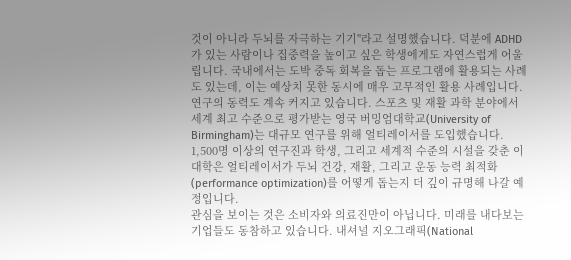것이 아니라 두뇌를 자극하는 기기"라고 설명했습니다. 덕분에 ADHD가 있는 사람이나 집중력을 높이고 싶은 학생에게도 자연스럽게 어울립니다. 국내에서는 도박 중독 회복을 돕는 프로그램에 활용되는 사례도 있는데, 이는 예상치 못한 동시에 매우 고무적인 활용 사례입니다.
연구의 동력도 계속 커지고 있습니다. 스포츠 및 재활 과학 분야에서 세계 최고 수준으로 평가받는 영국 버밍엄대학교(University of Birmingham)는 대규모 연구를 위해 얼티레이서를 도입했습니다. 1,500명 이상의 연구진과 학생, 그리고 세계적 수준의 시설을 갖춘 이 대학은 얼티레이서가 두뇌 건강, 재활, 그리고 운동 능력 최적화(performance optimization)를 어떻게 돕는지 더 깊이 규명해 나갈 예정입니다.
관심을 보이는 것은 소비자와 의료진만이 아닙니다. 미래를 내다보는 기업들도 동참하고 있습니다. 내셔널 지오그래픽(National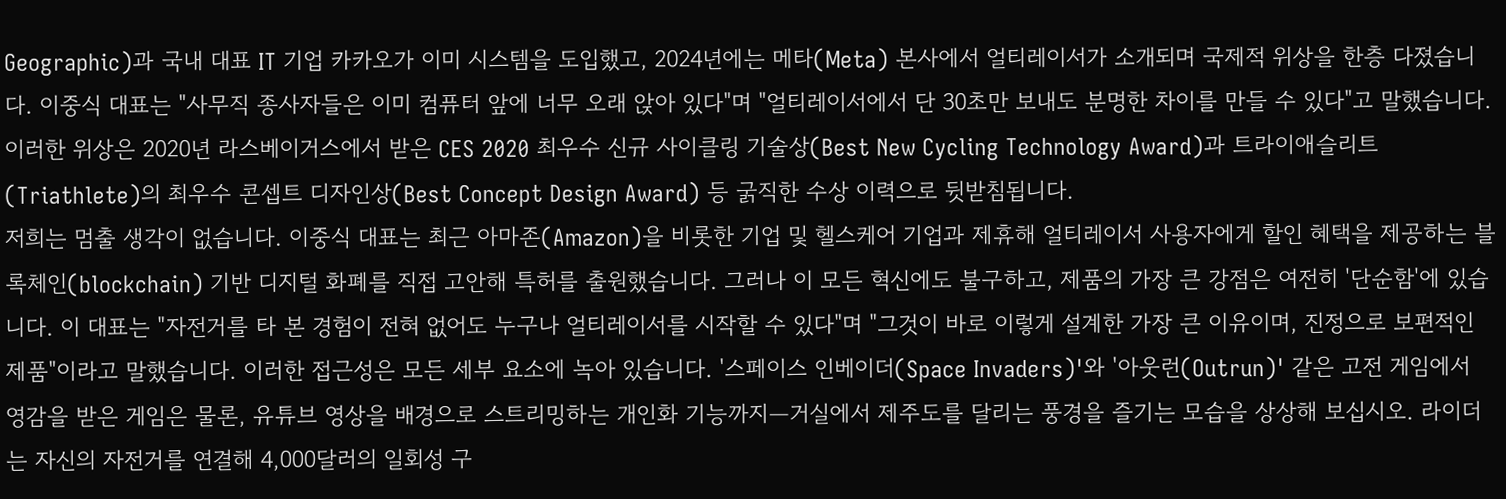Geographic)과 국내 대표 IT 기업 카카오가 이미 시스템을 도입했고, 2024년에는 메타(Meta) 본사에서 얼티레이서가 소개되며 국제적 위상을 한층 다졌습니다. 이중식 대표는 "사무직 종사자들은 이미 컴퓨터 앞에 너무 오래 앉아 있다"며 "얼티레이서에서 단 30초만 보내도 분명한 차이를 만들 수 있다"고 말했습니다. 이러한 위상은 2020년 라스베이거스에서 받은 CES 2020 최우수 신규 사이클링 기술상(Best New Cycling Technology Award)과 트라이애슬리트(Triathlete)의 최우수 콘셉트 디자인상(Best Concept Design Award) 등 굵직한 수상 이력으로 뒷받침됩니다.
저희는 멈출 생각이 없습니다. 이중식 대표는 최근 아마존(Amazon)을 비롯한 기업 및 헬스케어 기업과 제휴해 얼티레이서 사용자에게 할인 혜택을 제공하는 블록체인(blockchain) 기반 디지털 화폐를 직접 고안해 특허를 출원했습니다. 그러나 이 모든 혁신에도 불구하고, 제품의 가장 큰 강점은 여전히 '단순함'에 있습니다. 이 대표는 "자전거를 타 본 경험이 전혀 없어도 누구나 얼티레이서를 시작할 수 있다"며 "그것이 바로 이렇게 설계한 가장 큰 이유이며, 진정으로 보편적인 제품"이라고 말했습니다. 이러한 접근성은 모든 세부 요소에 녹아 있습니다. '스페이스 인베이더(Space Invaders)'와 '아웃런(Outrun)' 같은 고전 게임에서 영감을 받은 게임은 물론, 유튜브 영상을 배경으로 스트리밍하는 개인화 기능까지—거실에서 제주도를 달리는 풍경을 즐기는 모습을 상상해 보십시오. 라이더는 자신의 자전거를 연결해 4,000달러의 일회성 구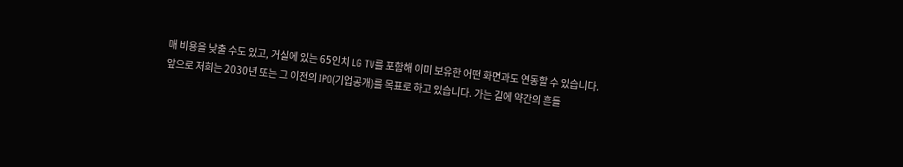매 비용을 낮출 수도 있고, 거실에 있는 65인치 LG TV를 포함해 이미 보유한 어떤 화면과도 연동할 수 있습니다.
앞으로 저희는 2030년 또는 그 이전의 IPO(기업공개)를 목표로 하고 있습니다. 가는 길에 약간의 흔들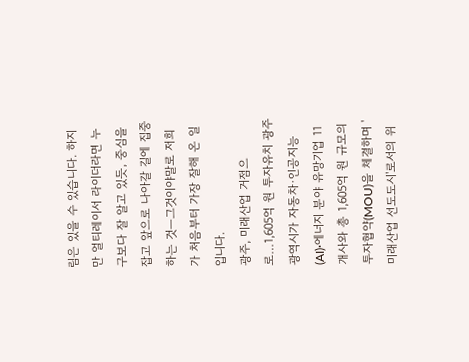림은 있을 수 있습니다. 하지만 얼티레이서 라이더라면 누구보다 잘 알고 있듯, 중심을 잡고 앞으로 나아갈 길에 집중하는 것—그것이야말로 저희가 처음부터 가장 잘해 온 일입니다.
광주, 미래산업 거점으로…1,605억 원 투자유치 광주광역시가 자동차·인공지능(AI)·에너지 분야 유망기업 11개사와 총 1,605억 원 규모의 투자협약(MOU)을 체결하며 '미래산업 선도도시'로서의 위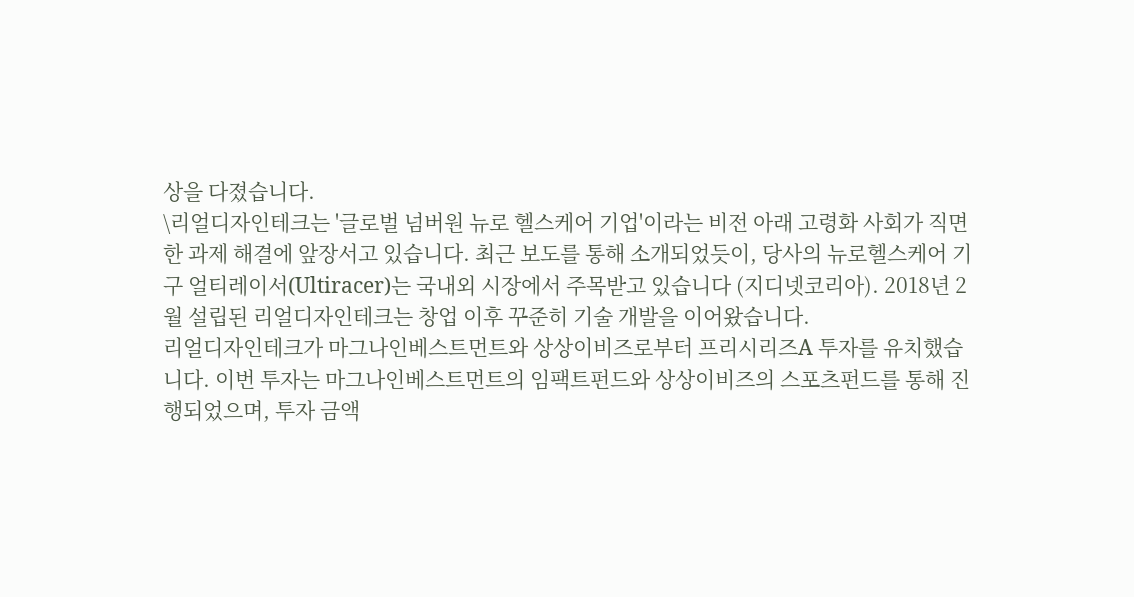상을 다졌습니다.
\리얼디자인테크는 '글로벌 넘버원 뉴로 헬스케어 기업'이라는 비전 아래 고령화 사회가 직면한 과제 해결에 앞장서고 있습니다. 최근 보도를 통해 소개되었듯이, 당사의 뉴로헬스케어 기구 얼티레이서(Ultiracer)는 국내외 시장에서 주목받고 있습니다 (지디넷코리아). 2018년 2월 설립된 리얼디자인테크는 창업 이후 꾸준히 기술 개발을 이어왔습니다.
리얼디자인테크가 마그나인베스트먼트와 상상이비즈로부터 프리시리즈A 투자를 유치했습니다. 이번 투자는 마그나인베스트먼트의 임팩트펀드와 상상이비즈의 스포츠펀드를 통해 진행되었으며, 투자 금액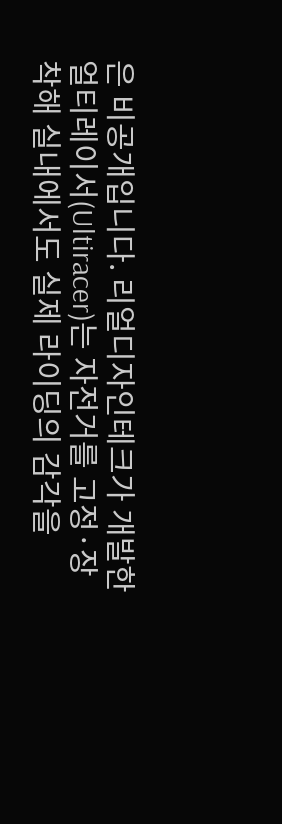은 비공개입니다. 리얼디자인테크가 개발한 얼티레이서(Ultiracer)는 자전거를 고정·장착해 실내에서도 실제 라이딩의 감각을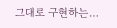그대로 구현하는…